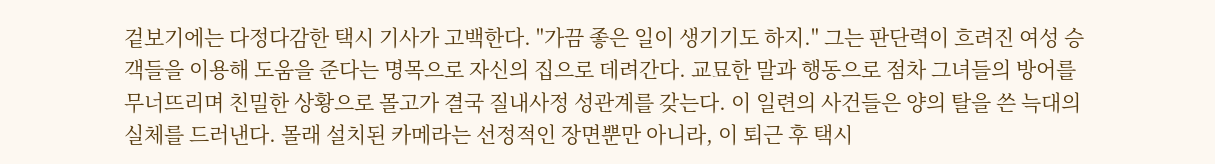겉보기에는 다정다감한 택시 기사가 고백한다. "가끔 좋은 일이 생기기도 하지." 그는 판단력이 흐려진 여성 승객들을 이용해 도움을 준다는 명목으로 자신의 집으로 데려간다. 교묘한 말과 행동으로 점차 그녀들의 방어를 무너뜨리며 친밀한 상황으로 몰고가 결국 질내사정 성관계를 갖는다. 이 일련의 사건들은 양의 탈을 쓴 늑대의 실체를 드러낸다. 몰래 설치된 카메라는 선정적인 장면뿐만 아니라, 이 퇴근 후 택시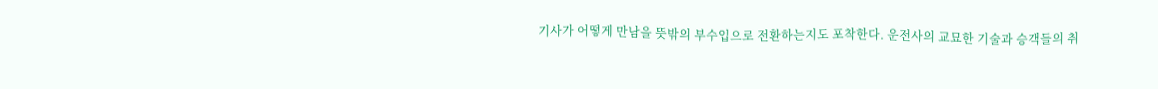기사가 어떻게 만남을 뜻밖의 부수입으로 전환하는지도 포착한다. 운전사의 교묘한 기술과 승객들의 취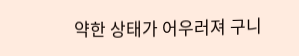약한 상태가 어우러져 구니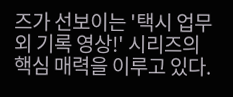즈가 선보이는 '택시 업무 외 기록 영상!' 시리즈의 핵심 매력을 이루고 있다.